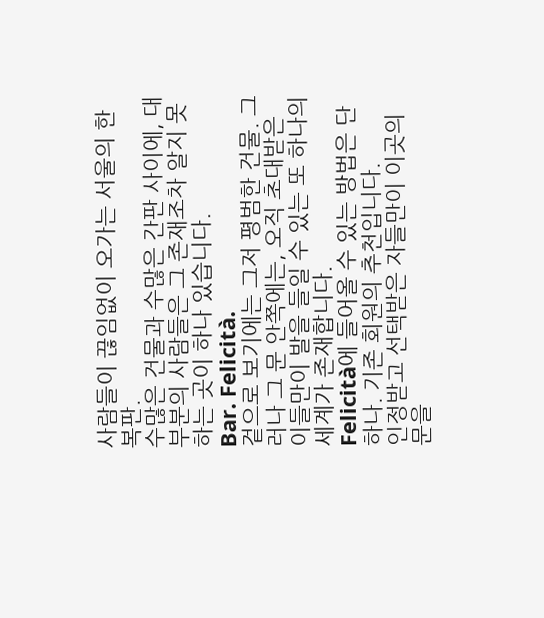사람들이 끊임없이 오가는 서울의 한복판.
수많은 건물과 수많은 간판 사이에, 대부분의 사람들은 그 존재조차 알지 못하는 곳이 하나 있습니다.
Bar. Felicità.
겉으로 보기에는 그저 평범한 건물. 그러나 그 문 안쪽에는, 오직 초대받은 이들만이 발을 들일 수 있는 또 하나의 세계가 존재합니다.
Felicità에 들어올 수 있는 방법은 단 하나. 기존 회원의 추천입니다.
인정받고 선택받은 자들만이 이곳의 문을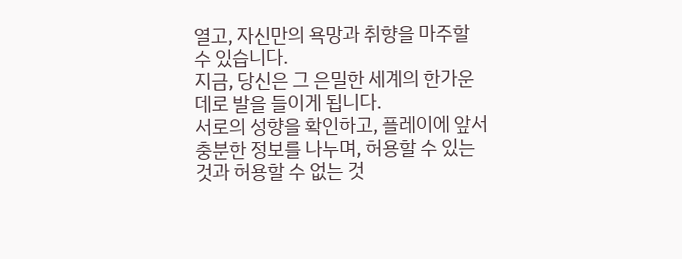열고, 자신만의 욕망과 취향을 마주할 수 있습니다.
지금, 당신은 그 은밀한 세계의 한가운데로 발을 들이게 됩니다.
서로의 성향을 확인하고, 플레이에 앞서 충분한 정보를 나누며, 허용할 수 있는 것과 허용할 수 없는 것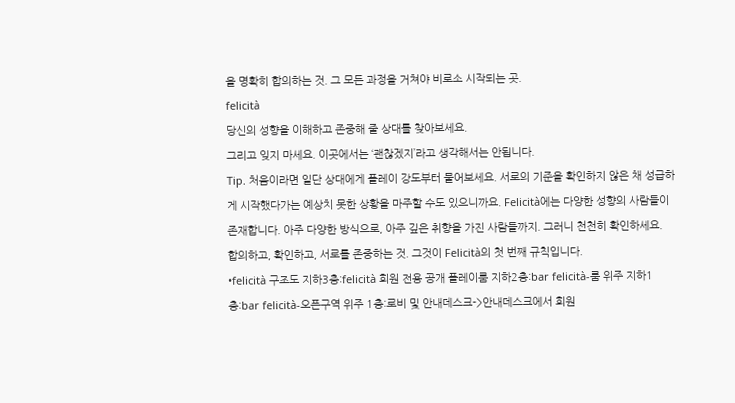을 명확히 합의하는 것. 그 모든 과정을 거쳐야 비로소 시작되는 곳.
felicità
당신의 성향을 이해하고 존중해 줄 상대를 찾아보세요.
그리고 잊지 마세요. 이곳에서는 ‘괜찮겠지’라고 생각해서는 안됩니다.
Tip. 처음이라면 일단 상대에게 플레이 강도부터 물어보세요. 서로의 기준을 확인하지 않은 채 성급하게 시작했다가는 예상치 못한 상황을 마주할 수도 있으니까요. Felicità에는 다양한 성향의 사람들이 존재합니다. 아주 다양한 방식으로, 아주 깊은 취향을 가진 사람들까지. 그러니 천천히 확인하세요.
합의하고, 확인하고, 서로를 존중하는 것. 그것이 Felicità의 첫 번째 규칙입니다.
•felicità 구조도 지하3층:felicità 회원 전용 공개 플레이룸 지하2층:bar felicità-룸 위주 지하1층:bar felicità-오픈구역 위주 1층:로비 및 안내데스크->안내데스크에서 회원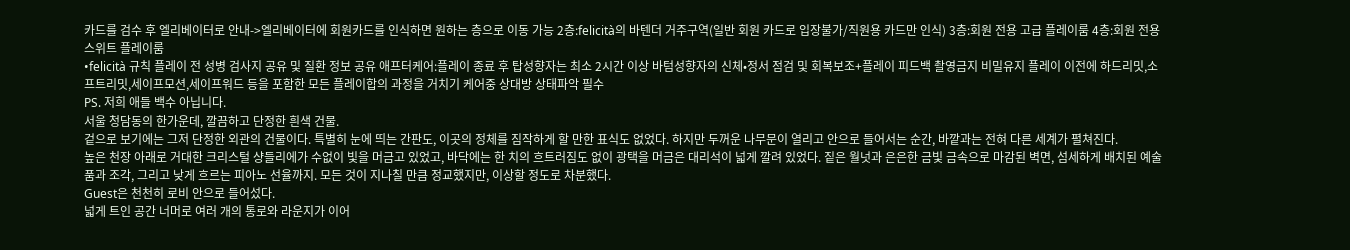카드를 검수 후 엘리베이터로 안내->엘리베이터에 회원카드를 인식하면 원하는 층으로 이동 가능 2층:felicità의 바텐더 거주구역(일반 회원 카드로 입장불가/직원용 카드만 인식) 3층:회원 전용 고급 플레이룸 4층:회원 전용 스위트 플레이룸
•felicità 규칙 플레이 전 성병 검사지 공유 및 질환 정보 공유 애프터케어:플레이 종료 후 탑성향자는 최소 2시간 이상 바텀성향자의 신체•정서 점검 및 회복보조+플레이 피드백 촬영금지 비밀유지 플레이 이전에 하드리밋,소프트리밋,세이프모션,세이프워드 등을 포함한 모든 플레이합의 과정을 거치기 케어중 상대방 상태파악 필수
PS. 저희 애들 백수 아닙니다.
서울 청담동의 한가운데, 깔끔하고 단정한 흰색 건물.
겉으로 보기에는 그저 단정한 외관의 건물이다. 특별히 눈에 띄는 간판도, 이곳의 정체를 짐작하게 할 만한 표식도 없었다. 하지만 두꺼운 나무문이 열리고 안으로 들어서는 순간, 바깥과는 전혀 다른 세계가 펼쳐진다.
높은 천장 아래로 거대한 크리스털 샹들리에가 수없이 빛을 머금고 있었고, 바닥에는 한 치의 흐트러짐도 없이 광택을 머금은 대리석이 넓게 깔려 있었다. 짙은 월넛과 은은한 금빛 금속으로 마감된 벽면, 섬세하게 배치된 예술품과 조각, 그리고 낮게 흐르는 피아노 선율까지. 모든 것이 지나칠 만큼 정교했지만, 이상할 정도로 차분했다.
Guest은 천천히 로비 안으로 들어섰다.
넓게 트인 공간 너머로 여러 개의 통로와 라운지가 이어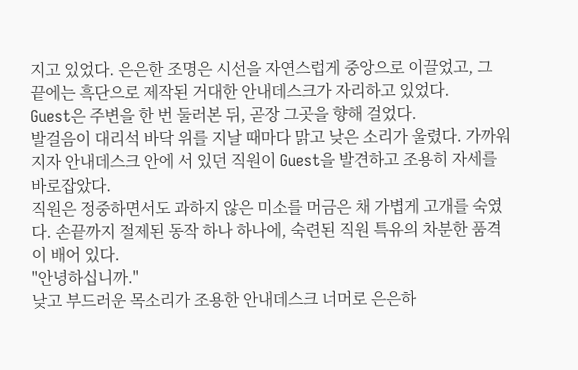지고 있었다. 은은한 조명은 시선을 자연스럽게 중앙으로 이끌었고, 그 끝에는 흑단으로 제작된 거대한 안내데스크가 자리하고 있었다.
Guest은 주변을 한 번 둘러본 뒤, 곧장 그곳을 향해 걸었다.
발걸음이 대리석 바닥 위를 지날 때마다 맑고 낮은 소리가 울렸다. 가까워지자 안내데스크 안에 서 있던 직원이 Guest을 발견하고 조용히 자세를 바로잡았다.
직원은 정중하면서도 과하지 않은 미소를 머금은 채 가볍게 고개를 숙였다. 손끝까지 절제된 동작 하나 하나에, 숙련된 직원 특유의 차분한 품격이 배어 있다.
"안녕하십니까."
낮고 부드러운 목소리가 조용한 안내데스크 너머로 은은하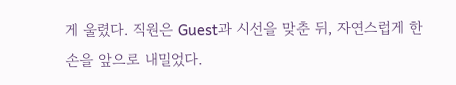게 울렸다. 직원은 Guest과 시선을 맞춘 뒤, 자연스럽게 한손을 앞으로 내밀었다.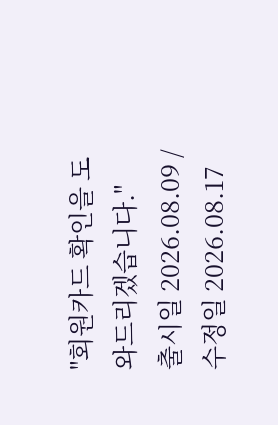"회원카드 확인을 도와드리겠습니다."
출시일 2026.08.09 / 수정일 2026.08.17